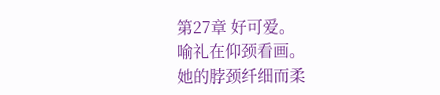第27章 好可爱。
喻礼在仰颈看画。
她的脖颈纤细而柔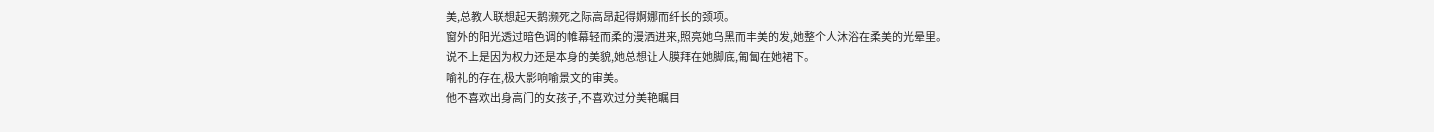美,总教人联想起天鹅濒死之际高昂起得婀娜而纤长的颈项。
窗外的阳光透过暗色调的帷幕轻而柔的漫洒进来,照亮她乌黑而丰美的发,她整个人沐浴在柔美的光晕里。
说不上是因为权力还是本身的美貌,她总想让人膜拜在她脚底,匍匐在她裙下。
喻礼的存在,极大影响喻景文的审美。
他不喜欢出身高门的女孩子,不喜欢过分美艳瞩目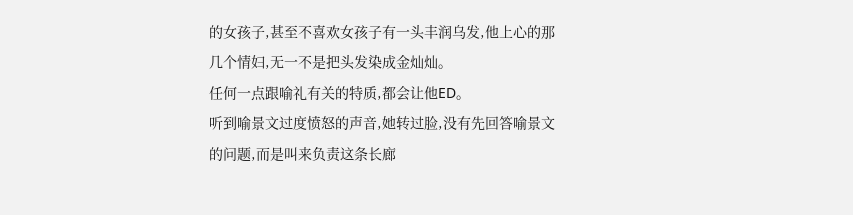的女孩子,甚至不喜欢女孩子有一头丰润乌发,他上心的那几个情妇,无一不是把头发染成金灿灿。
任何一点跟喻礼有关的特质,都会让他ED。
听到喻景文过度愤怒的声音,她转过脸,没有先回答喻景文的问题,而是叫来负责这条长廊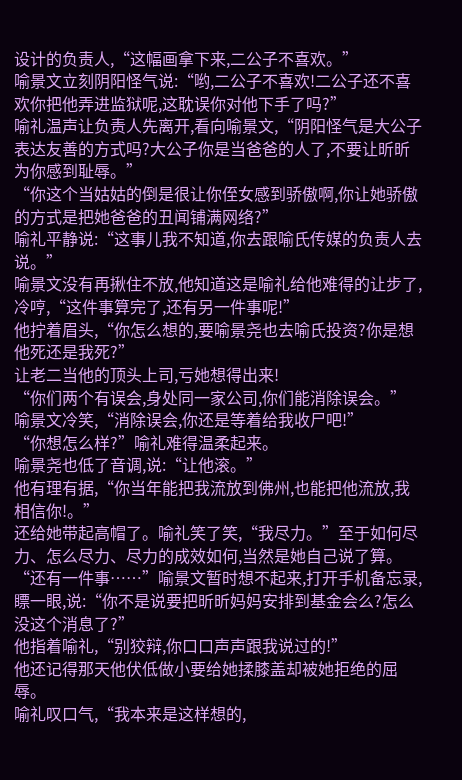设计的负责人,“这幅画拿下来,二公子不喜欢。”
喻景文立刻阴阳怪气说:“哟,二公子不喜欢!二公子还不喜欢你把他弄进监狱呢,这耽误你对他下手了吗?”
喻礼温声让负责人先离开,看向喻景文,“阴阳怪气是大公子表达友善的方式吗?大公子你是当爸爸的人了,不要让昕昕为你感到耻辱。”
“你这个当姑姑的倒是很让你侄女感到骄傲啊,你让她骄傲的方式是把她爸爸的丑闻铺满网络?”
喻礼平静说:“这事儿我不知道,你去跟喻氏传媒的负责人去说。”
喻景文没有再揪住不放,他知道这是喻礼给他难得的让步了,冷哼,“这件事算完了,还有另一件事呢!”
他拧着眉头,“你怎么想的,要喻景尧也去喻氏投资?你是想他死还是我死?”
让老二当他的顶头上司,亏她想得出来!
“你们两个有误会,身处同一家公司,你们能消除误会。”
喻景文冷笑,“消除误会,你还是等着给我收尸吧!”
“你想怎么样?”喻礼难得温柔起来。
喻景尧也低了音调,说:“让他滚。”
他有理有据,“你当年能把我流放到佛州,也能把他流放,我相信你!。”
还给她带起高帽了。喻礼笑了笑,“我尽力。”至于如何尽力、怎么尽力、尽力的成效如何,当然是她自己说了算。
“还有一件事……”喻景文暂时想不起来,打开手机备忘录,瞟一眼,说:“你不是说要把昕昕妈妈安排到基金会么?怎么没这个消息了?”
他指着喻礼,“别狡辩,你口口声声跟我说过的!”
他还记得那天他伏低做小要给她揉膝盖却被她拒绝的屈辱。
喻礼叹口气,“我本来是这样想的,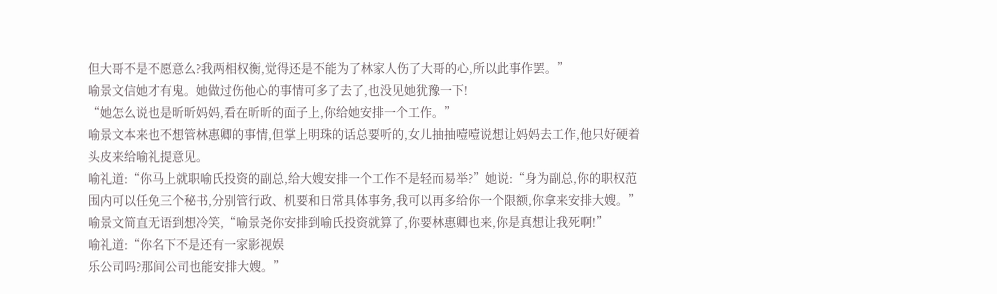但大哥不是不愿意么?我两相权衡,觉得还是不能为了林家人伤了大哥的心,所以此事作罢。”
喻景文信她才有鬼。她做过伤他心的事情可多了去了,也没见她犹豫一下!
“她怎么说也是昕昕妈妈,看在昕昕的面子上,你给她安排一个工作。”
喻景文本来也不想管林惠卿的事情,但掌上明珠的话总要听的,女儿抽抽噎噎说想让妈妈去工作,他只好硬着头皮来给喻礼提意见。
喻礼道:“你马上就职喻氏投资的副总,给大嫂安排一个工作不是轻而易举?”她说:“身为副总,你的职权范围内可以任免三个秘书,分别管行政、机要和日常具体事务,我可以再多给你一个限额,你拿来安排大嫂。”
喻景文简直无语到想冷笑,“喻景尧你安排到喻氏投资就算了,你要林惠卿也来,你是真想让我死啊!”
喻礼道:“你名下不是还有一家影视娱
乐公司吗?那间公司也能安排大嫂。”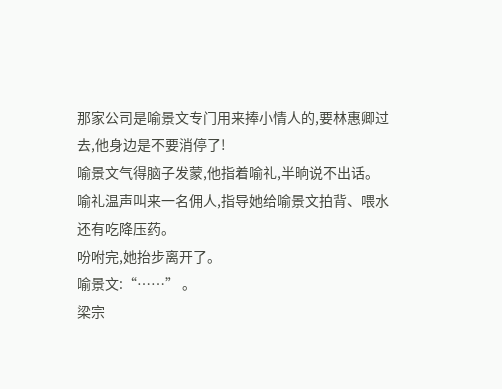那家公司是喻景文专门用来捧小情人的,要林惠卿过去,他身边是不要消停了!
喻景文气得脑子发蒙,他指着喻礼,半晌说不出话。
喻礼温声叫来一名佣人,指导她给喻景文拍背、喂水还有吃降压药。
吩咐完,她抬步离开了。
喻景文:“……” 。
梁宗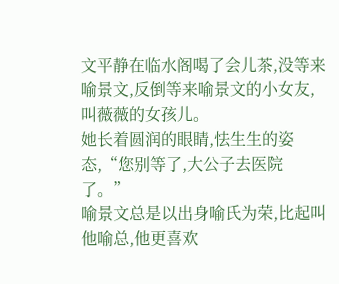文平静在临水阁喝了会儿茶,没等来喻景文,反倒等来喻景文的小女友,叫薇薇的女孩儿。
她长着圆润的眼睛,怯生生的姿态,“您别等了,大公子去医院了。”
喻景文总是以出身喻氏为荣,比起叫他喻总,他更喜欢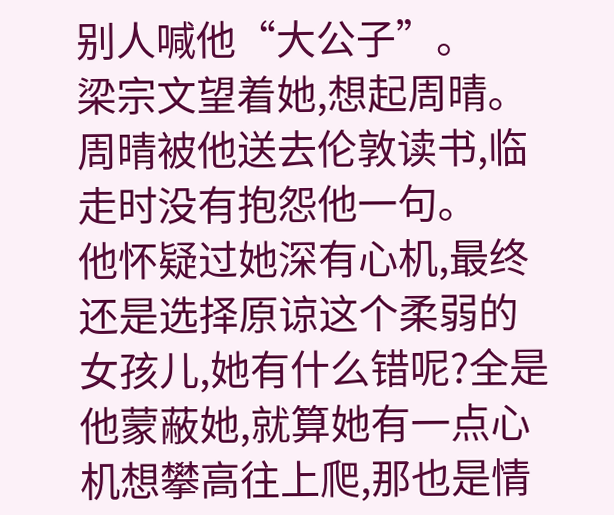别人喊他“大公子”。
梁宗文望着她,想起周晴。
周晴被他送去伦敦读书,临走时没有抱怨他一句。
他怀疑过她深有心机,最终还是选择原谅这个柔弱的女孩儿,她有什么错呢?全是他蒙蔽她,就算她有一点心机想攀高往上爬,那也是情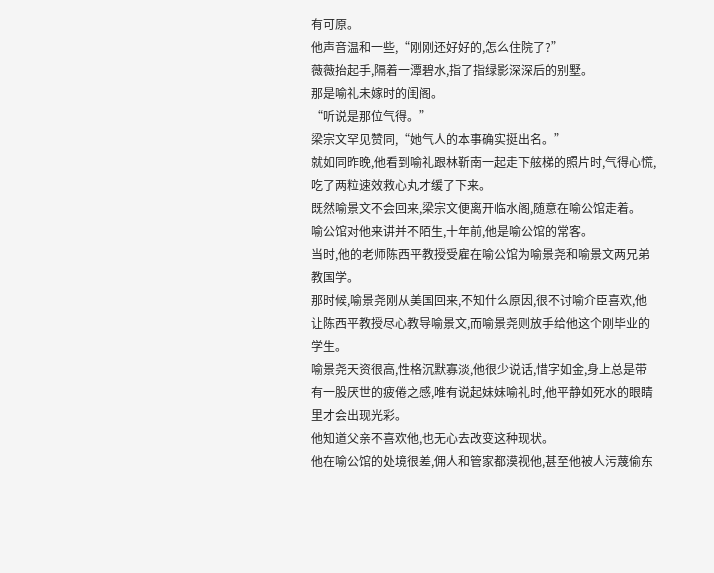有可原。
他声音温和一些,“刚刚还好好的,怎么住院了?”
薇薇抬起手,隔着一潭碧水,指了指绿影深深后的别墅。
那是喻礼未嫁时的闺阁。
“听说是那位气得。”
梁宗文罕见赞同,“她气人的本事确实挺出名。”
就如同昨晚,他看到喻礼跟林靳南一起走下舷梯的照片时,气得心慌,吃了两粒速效救心丸才缓了下来。
既然喻景文不会回来,梁宗文便离开临水阁,随意在喻公馆走着。
喻公馆对他来讲并不陌生,十年前,他是喻公馆的常客。
当时,他的老师陈西平教授受雇在喻公馆为喻景尧和喻景文两兄弟教国学。
那时候,喻景尧刚从美国回来,不知什么原因,很不讨喻介臣喜欢,他让陈西平教授尽心教导喻景文,而喻景尧则放手给他这个刚毕业的学生。
喻景尧天资很高,性格沉默寡淡,他很少说话,惜字如金,身上总是带有一股厌世的疲倦之感,唯有说起妹妹喻礼时,他平静如死水的眼睛里才会出现光彩。
他知道父亲不喜欢他,也无心去改变这种现状。
他在喻公馆的处境很差,佣人和管家都漠视他,甚至他被人污蔑偷东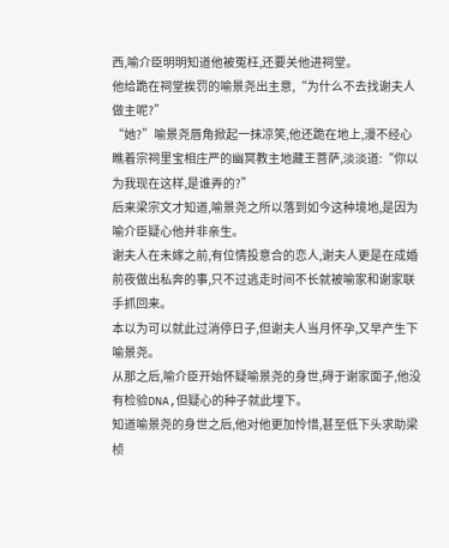西,喻介臣明明知道他被冤枉,还要关他进祠堂。
他给跪在祠堂挨罚的喻景尧出主意,“为什么不去找谢夫人做主呢?”
“她?”喻景尧唇角掀起一抹凉笑,他还跪在地上,漫不经心瞧着宗祠里宝相庄严的幽冥教主地藏王菩萨,淡淡道:“你以为我现在这样,是谁弄的?”
后来梁宗文才知道,喻景尧之所以落到如今这种境地,是因为喻介臣疑心他并非亲生。
谢夫人在未嫁之前,有位情投意合的恋人,谢夫人更是在成婚前夜做出私奔的事,只不过逃走时间不长就被喻家和谢家联手抓回来。
本以为可以就此过消停日子,但谢夫人当月怀孕,又早产生下喻景尧。
从那之后,喻介臣开始怀疑喻景尧的身世,碍于谢家面子,他没有检验DNA,但疑心的种子就此埋下。
知道喻景尧的身世之后,他对他更加怜惜,甚至低下头求助梁桢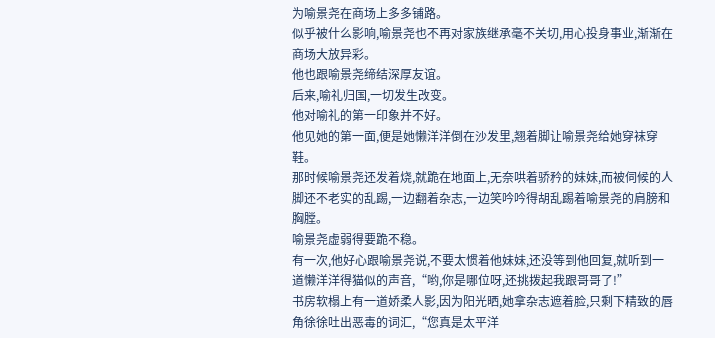为喻景尧在商场上多多铺路。
似乎被什么影响,喻景尧也不再对家族继承毫不关切,用心投身事业,渐渐在商场大放异彩。
他也跟喻景尧缔结深厚友谊。
后来,喻礼归国,一切发生改变。
他对喻礼的第一印象并不好。
他见她的第一面,便是她懒洋洋倒在沙发里,翘着脚让喻景尧给她穿袜穿鞋。
那时候喻景尧还发着烧,就跪在地面上,无奈哄着骄矜的妹妹,而被伺候的人脚还不老实的乱踢,一边翻着杂志,一边笑吟吟得胡乱踢着喻景尧的肩膀和胸膛。
喻景尧虚弱得要跪不稳。
有一次,他好心跟喻景尧说,不要太惯着他妹妹,还没等到他回复,就听到一道懒洋洋得猫似的声音,“哟,你是哪位呀,还挑拨起我跟哥哥了!”
书房软榻上有一道娇柔人影,因为阳光晒,她拿杂志遮着脸,只剩下精致的唇角徐徐吐出恶毒的词汇,“您真是太平洋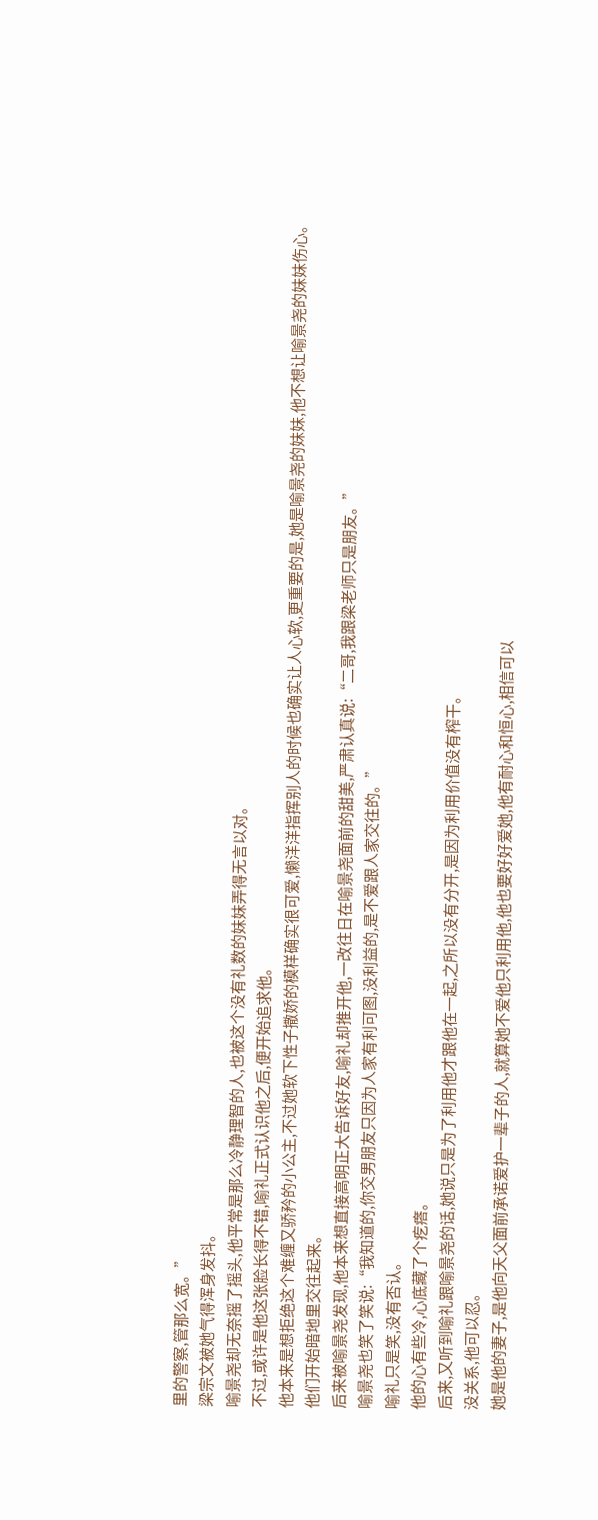里的警察,管那么宽。”
梁宗文被她气得浑身发抖。
喻景尧却无奈摇了摇头,他平常是那么冷静理智的人,也被这个没有礼数的妹妹弄得无言以对。
不过,或许是他这张脸长得不错,喻礼正式认识他之后,便开始追求他。
他本来是想拒绝这个难缠又骄矜的小公主,不过她软下性子撒娇的模样确实很可爱,懒洋洋指挥别人的时候也确实让人心软,更重要的是,她是喻景尧的妹妹,他不想让喻景尧的妹妹伤心。
他们开始暗地里交往起来。
后来被喻景尧发现,他本来想直接高明正大告诉好友,喻礼却推开他,一改往日在喻景尧面前的甜美,严肃认真说:“二哥,我跟梁老师只是朋友。”
喻景尧也笑了笑说:“我知道的,你交男朋友只因为人家有利可图,没利益的,是不爱跟人家交往的。”
喻礼只是笑,没有否认。
他的心有些冷,心底藏了个疙瘩。
后来,又听到喻礼跟喻景尧的话,她说只是为了利用他才跟他在一起,之所以没有分开,是因为利用价值没有榨干。
没关系,他可以忍。
她是他的妻子,是他向天父面前承诺爱护一辈子的人,就算她不爱他只利用他,他也要好好爱她,他有耐心和恒心,相信可以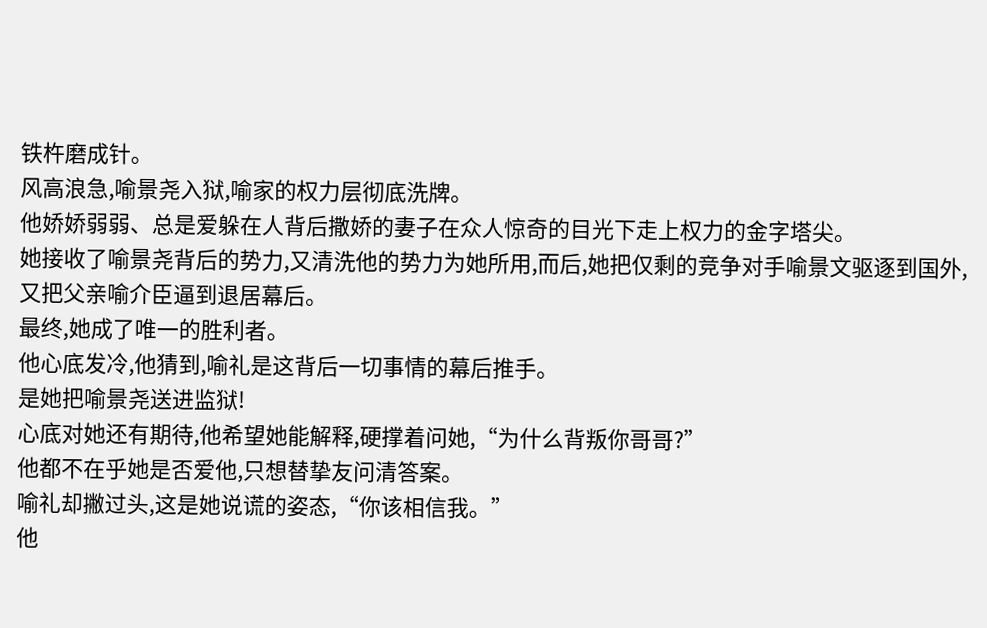铁杵磨成针。
风高浪急,喻景尧入狱,喻家的权力层彻底洗牌。
他娇娇弱弱、总是爱躲在人背后撒娇的妻子在众人惊奇的目光下走上权力的金字塔尖。
她接收了喻景尧背后的势力,又清洗他的势力为她所用,而后,她把仅剩的竞争对手喻景文驱逐到国外,又把父亲喻介臣逼到退居幕后。
最终,她成了唯一的胜利者。
他心底发冷,他猜到,喻礼是这背后一切事情的幕后推手。
是她把喻景尧送进监狱!
心底对她还有期待,他希望她能解释,硬撑着问她,“为什么背叛你哥哥?”
他都不在乎她是否爱他,只想替挚友问清答案。
喻礼却撇过头,这是她说谎的姿态,“你该相信我。”
他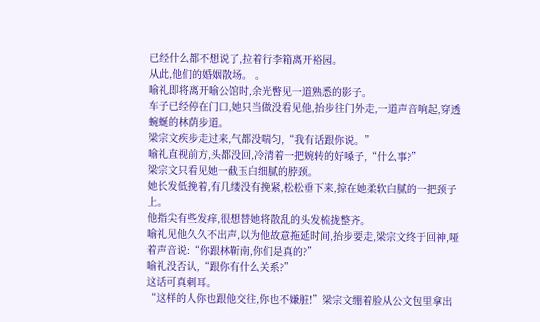已经什么都不想说了,拉着行李箱离开裕园。
从此,他们的婚姻散场。 。
喻礼即将离开喻公馆时,余光瞥见一道熟悉的影子。
车子已经停在门口,她只当做没看见他,抬步往门外走,一道声音响起,穿透蜿蜒的林荫步道。
梁宗文疾步走过来,气都没喘匀,“我有话跟你说。”
喻礼直视前方,头都没回,冷清着一把婉转的好嗓子,“什么事?”
梁宗文只看见她一截玉白细腻的脖颈。
她长发低挽着,有几缕没有挽紧,松松垂下来,掠在她柔软白腻的一把颈子上。
他指尖有些发痒,很想替她将散乱的头发梳拢整齐。
喻礼见他久久不出声,以为他故意拖延时间,抬步要走,梁宗文终于回神,哑着声音说:“你跟林靳南,你们是真的?”
喻礼没否认,“跟你有什么关系?”
这话可真刺耳。
“这样的人你也跟他交往,你也不嫌脏!”梁宗文绷着脸从公文包里拿出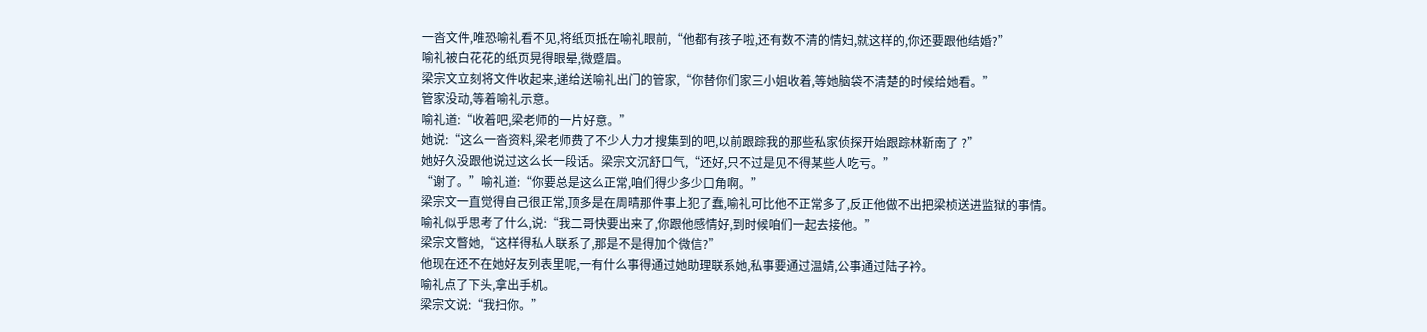一沓文件,唯恐喻礼看不见,将纸页抵在喻礼眼前,“他都有孩子啦,还有数不清的情妇,就这样的,你还要跟他结婚?”
喻礼被白花花的纸页晃得眼晕,微蹙眉。
梁宗文立刻将文件收起来,递给送喻礼出门的管家,“你替你们家三小姐收着,等她脑袋不清楚的时候给她看。”
管家没动,等着喻礼示意。
喻礼道:“收着吧,梁老师的一片好意。”
她说:“这么一沓资料,梁老师费了不少人力才搜集到的吧,以前跟踪我的那些私家侦探开始跟踪林靳南了 ?”
她好久没跟他说过这么长一段话。梁宗文沉舒口气,“还好,只不过是见不得某些人吃亏。”
“谢了。”喻礼道:“你要总是这么正常,咱们得少多少口角啊。”
梁宗文一直觉得自己很正常,顶多是在周晴那件事上犯了蠢,喻礼可比他不正常多了,反正他做不出把梁桢送进监狱的事情。
喻礼似乎思考了什么,说:“我二哥快要出来了,你跟他感情好,到时候咱们一起去接他。”
梁宗文瞥她,“这样得私人联系了,那是不是得加个微信?”
他现在还不在她好友列表里呢,一有什么事得通过她助理联系她,私事要通过温婧,公事通过陆子衿。
喻礼点了下头,拿出手机。
梁宗文说:“我扫你。”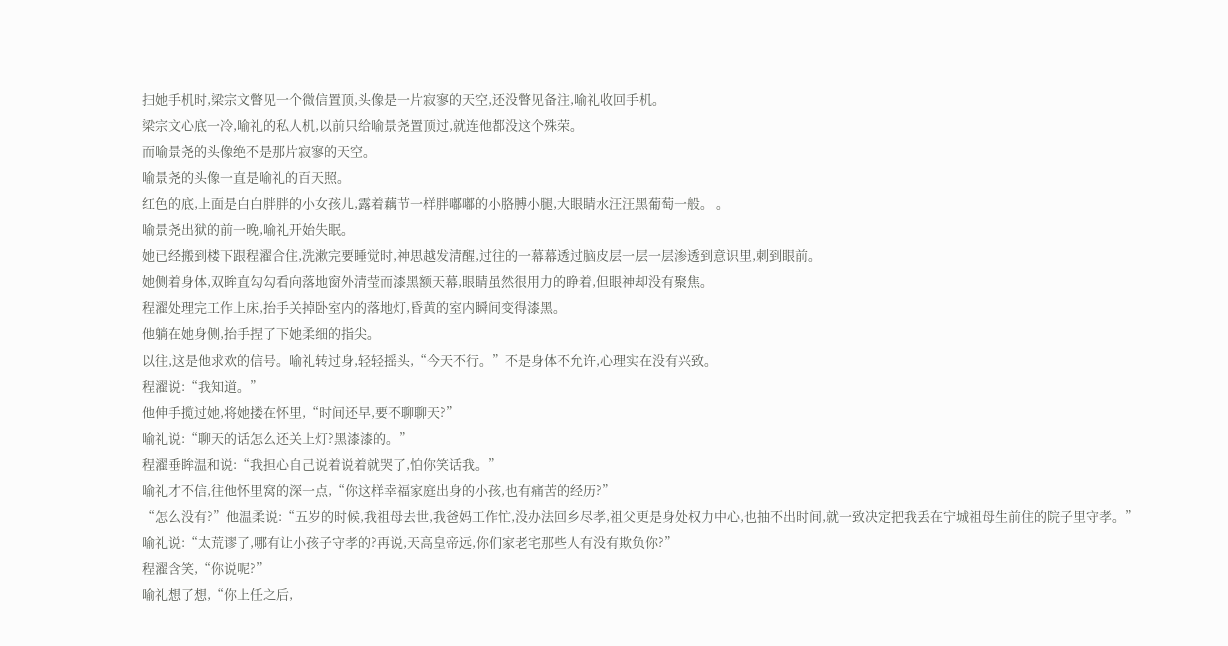扫她手机时,梁宗文瞥见一个微信置顶,头像是一片寂寥的天空,还没瞥见备注,喻礼收回手机。
梁宗文心底一冷,喻礼的私人机,以前只给喻景尧置顶过,就连他都没这个殊荣。
而喻景尧的头像绝不是那片寂寥的天空。
喻景尧的头像一直是喻礼的百天照。
红色的底,上面是白白胖胖的小女孩儿,露着藕节一样胖嘟嘟的小胳膊小腿,大眼睛水汪汪黑葡萄一般。 。
喻景尧出狱的前一晚,喻礼开始失眠。
她已经搬到楼下跟程濯合住,洗漱完要睡觉时,神思越发清醒,过往的一幕幕透过脑皮层一层一层渗透到意识里,刺到眼前。
她侧着身体,双眸直勾勾看向落地窗外清莹而漆黑额天幕,眼睛虽然很用力的睁着,但眼神却没有聚焦。
程濯处理完工作上床,抬手关掉卧室内的落地灯,昏黄的室内瞬间变得漆黑。
他躺在她身侧,抬手捏了下她柔细的指尖。
以往,这是他求欢的信号。喻礼转过身,轻轻摇头,“今天不行。”不是身体不允许,心理实在没有兴致。
程濯说:“我知道。”
他伸手揽过她,将她搂在怀里,“时间还早,要不聊聊天?”
喻礼说:“聊天的话怎么还关上灯?黑漆漆的。”
程濯垂眸温和说:“我担心自己说着说着就哭了,怕你笑话我。”
喻礼才不信,往他怀里窝的深一点,“你这样幸福家庭出身的小孩,也有痛苦的经历?”
“怎么没有?”他温柔说:“五岁的时候,我祖母去世,我爸妈工作忙,没办法回乡尽孝,祖父更是身处权力中心,也抽不出时间,就一致决定把我丢在宁城祖母生前住的院子里守孝。”
喻礼说:“太荒谬了,哪有让小孩子守孝的?再说,天高皇帝远,你们家老宅那些人有没有欺负你?”
程濯含笑,“你说呢?”
喻礼想了想,“你上任之后,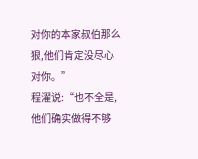对你的本家叔伯那么狠,他们肯定没尽心对你。”
程濯说:“也不全是,他们确实做得不够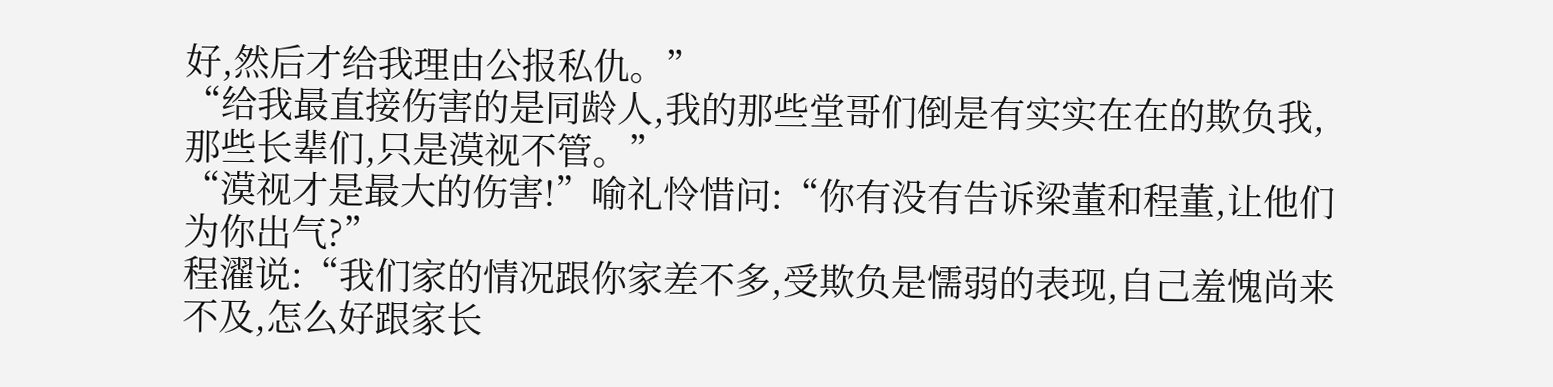好,然后才给我理由公报私仇。”
“给我最直接伤害的是同龄人,我的那些堂哥们倒是有实实在在的欺负我,那些长辈们,只是漠视不管。”
“漠视才是最大的伤害!”喻礼怜惜问:“你有没有告诉梁董和程董,让他们为你出气?”
程濯说:“我们家的情况跟你家差不多,受欺负是懦弱的表现,自己羞愧尚来不及,怎么好跟家长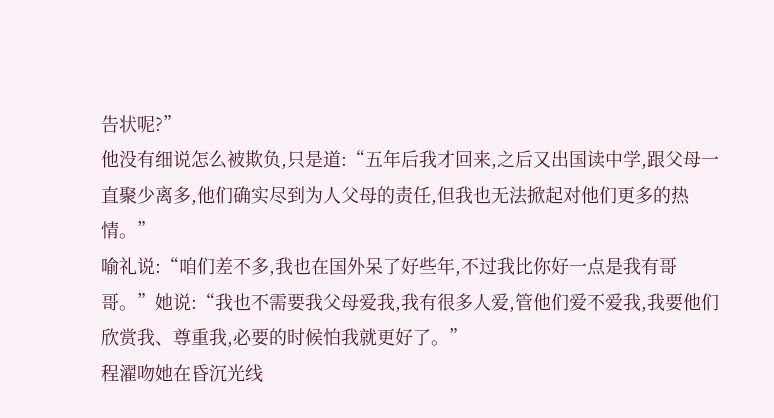告状呢?”
他没有细说怎么被欺负,只是道:“五年后我才回来,之后又出国读中学,跟父母一直聚少离多,他们确实尽到为人父母的责任,但我也无法掀起对他们更多的热情。”
喻礼说:“咱们差不多,我也在国外呆了好些年,不过我比你好一点是我有哥哥。”她说:“我也不需要我父母爱我,我有很多人爱,管他们爱不爱我,我要他们欣赏我、尊重我,必要的时候怕我就更好了。”
程濯吻她在昏沉光线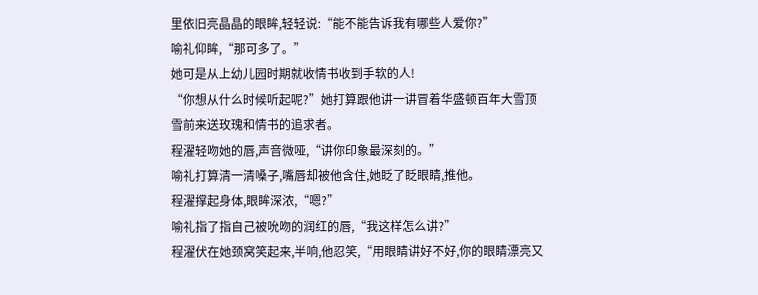里依旧亮晶晶的眼眸,轻轻说:“能不能告诉我有哪些人爱你?”
喻礼仰眸,“那可多了。”
她可是从上幼儿园时期就收情书收到手软的人!
“你想从什么时候听起呢?”她打算跟他讲一讲冒着华盛顿百年大雪顶雪前来送玫瑰和情书的追求者。
程濯轻吻她的唇,声音微哑,“讲你印象最深刻的。”
喻礼打算清一清嗓子,嘴唇却被他含住,她眨了眨眼睛,推他。
程濯撑起身体,眼眸深浓,“嗯?”
喻礼指了指自己被吮吻的润红的唇,“我这样怎么讲?”
程濯伏在她颈窝笑起来,半响,他忍笑,“用眼睛讲好不好,你的眼睛漂亮又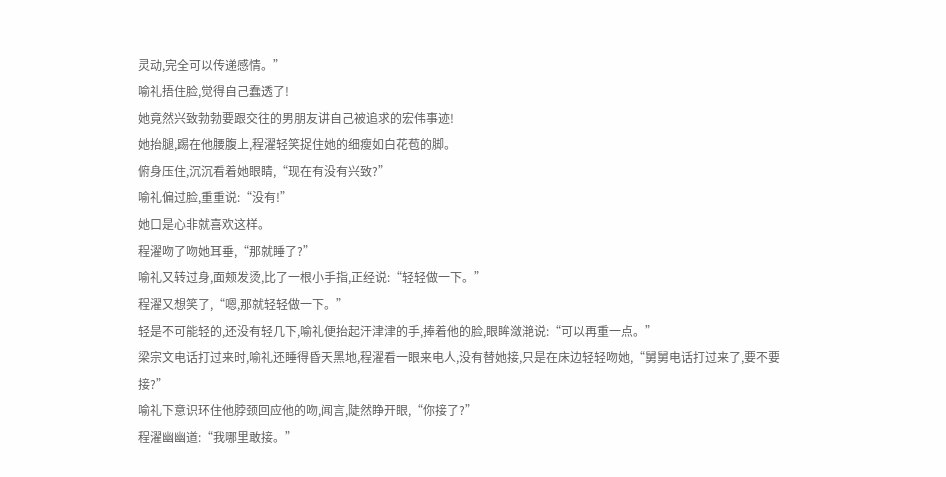灵动,完全可以传递感情。”
喻礼捂住脸,觉得自己蠢透了!
她竟然兴致勃勃要跟交往的男朋友讲自己被追求的宏伟事迹!
她抬腿,踢在他腰腹上,程濯轻笑捉住她的细瘦如白花苞的脚。
俯身压住,沉沉看着她眼睛,“现在有没有兴致?”
喻礼偏过脸,重重说:“没有!”
她口是心非就喜欢这样。
程濯吻了吻她耳垂,“那就睡了?”
喻礼又转过身,面颊发烫,比了一根小手指,正经说:“轻轻做一下。”
程濯又想笑了,“嗯,那就轻轻做一下。”
轻是不可能轻的,还没有轻几下,喻礼便抬起汗津津的手,捧着他的脸,眼眸潋滟说:“可以再重一点。”
梁宗文电话打过来时,喻礼还睡得昏天黑地,程濯看一眼来电人,没有替她接,只是在床边轻轻吻她,“舅舅电话打过来了,要不要接?”
喻礼下意识环住他脖颈回应他的吻,闻言,陡然睁开眼,“你接了?”
程濯幽幽道:“我哪里敢接。”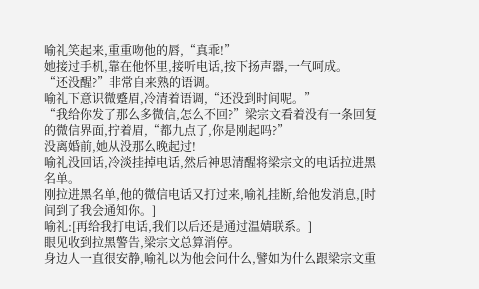喻礼笑起来,重重吻他的唇,“真乖!”
她接过手机,靠在他怀里,接听电话,按下扬声器,一气呵成。
“还没醒?”非常自来熟的语调。
喻礼下意识微蹙眉,冷清着语调,“还没到时间呢。”
“我给你发了那么多微信,怎么不回?”梁宗文看着没有一条回复的微信界面,拧着眉,“都九点了,你是刚起吗?”
没离婚前,她从没那么晚起过!
喻礼没回话,冷淡挂掉电话,然后神思清醒将梁宗文的电话拉进黑名单。
刚拉进黑名单,他的微信电话又打过来,喻礼挂断,给他发消息,[时间到了我会通知你。]
喻礼:[再给我打电话,我们以后还是通过温婧联系。]
眼见收到拉黑警告,梁宗文总算消停。
身边人一直很安静,喻礼以为他会问什么,譬如为什么跟梁宗文重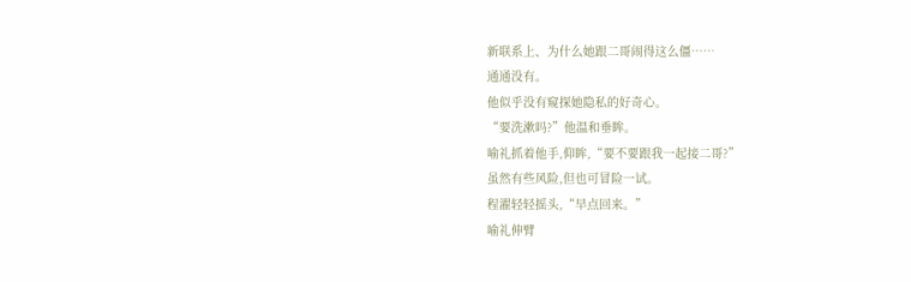新联系上、为什么她跟二哥闹得这么僵……
通通没有。
他似乎没有窥探她隐私的好奇心。
“要洗漱吗?”他温和垂眸。
喻礼抓着他手,仰眸,“要不要跟我一起接二哥?”
虽然有些风险,但也可冒险一试。
程濯轻轻摇头,“早点回来。”
喻礼伸臂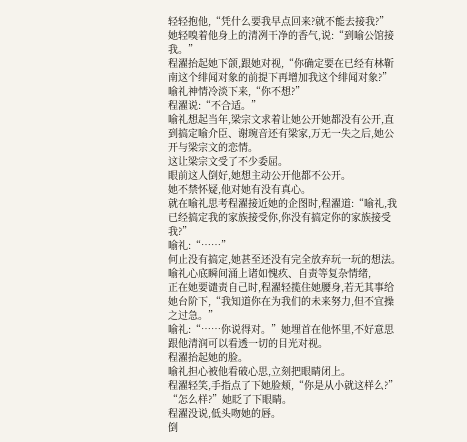轻轻抱他,“凭什么要我早点回来?就不能去接我?”
她轻嗅着他身上的清冽干净的香气,说:“到喻公馆接我。”
程濯抬起她下颌,跟她对视,“你确定要在已经有林靳南这个绯闻对象的前提下再增加我这个绯闻对象?”
喻礼神情冷淡下来,“你不想?”
程濯说:“不合适。”
喻礼想起当年,梁宗文求着让她公开她都没有公开,直到搞定喻介臣、谢琬音还有梁家,万无一失之后,她公开与梁宗文的恋情。
这让梁宗文受了不少委屈。
眼前这人倒好,她想主动公开他都不公开。
她不禁怀疑,他对她有没有真心。
就在喻礼思考程濯接近她的企图时,程濯道:“喻礼,我已经搞定我的家族接受你,你没有搞定你的家族接受我?”
喻礼:“……”
何止没有搞定,她甚至还没有完全放弃玩一玩的想法。
喻礼心底瞬间涌上诸如愧疚、自责等复杂情绪,
正在她要谴责自己时,程濯轻揽住她腰身,若无其事给她台阶下,“我知道你在为我们的未来努力,但不宜操之过急。”
喻礼:“……你说得对。”她埋首在他怀里,不好意思跟他清润可以看透一切的目光对视。
程濯抬起她的脸。
喻礼担心被他看破心思,立刻把眼睛闭上。
程濯轻笑,手指点了下她脸颊,“你是从小就这样么?”
“怎么样?”她眨了下眼睛。
程濯没说,低头吻她的唇。
倒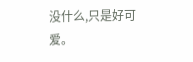没什么,只是好可爱。